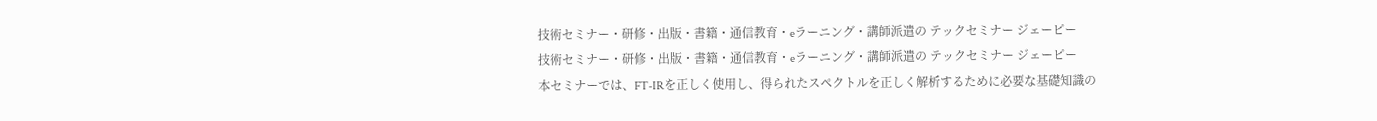技術セミナー・研修・出版・書籍・通信教育・eラーニング・講師派遣の テックセミナー ジェーピー
技術セミナー・研修・出版・書籍・通信教育・eラーニング・講師派遣の テックセミナー ジェーピー
本セミナーでは、FT-IRを正しく使用し、得られたスペクトルを正しく解析するために必要な基礎知識の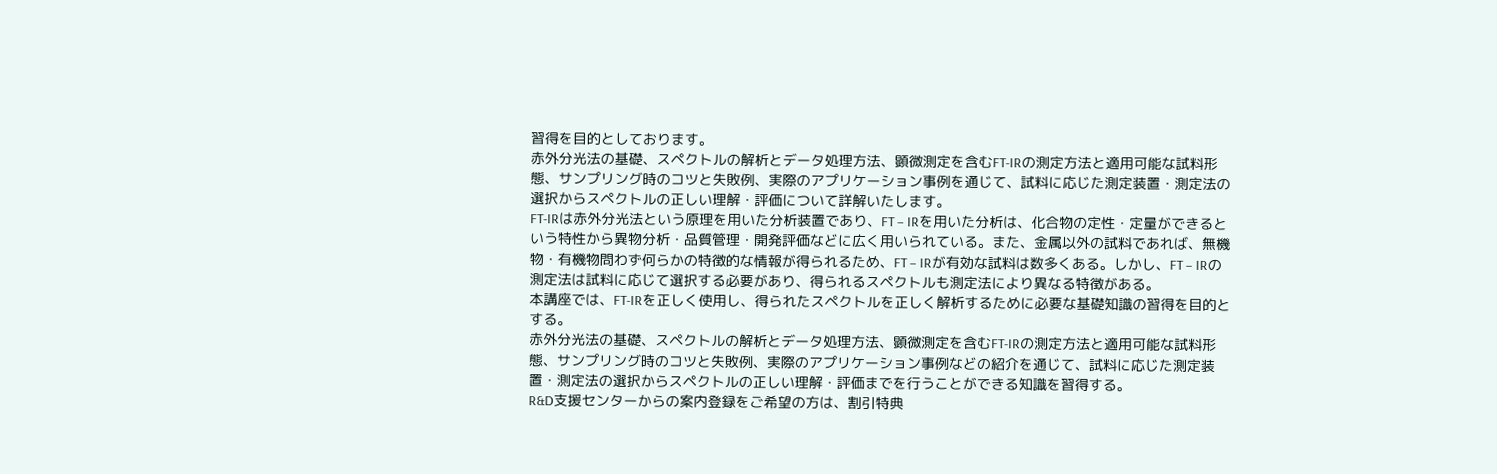習得を目的としております。
赤外分光法の基礎、スペクトルの解析とデータ処理方法、顕微測定を含むFT-IRの測定方法と適用可能な試料形態、サンプリング時のコツと失敗例、実際のアプリケーション事例を通じて、試料に応じた測定装置・測定法の選択からスペクトルの正しい理解・評価について詳解いたします。
FT-IRは赤外分光法という原理を用いた分析装置であり、FT – IRを用いた分析は、化合物の定性・定量ができるという特性から異物分析・品質管理・開発評価などに広く用いられている。また、金属以外の試料であれば、無機物・有機物問わず何らかの特徴的な情報が得られるため、FT – IRが有効な試料は数多くある。しかし、FT – IRの測定法は試料に応じて選択する必要があり、得られるスペクトルも測定法により異なる特徴がある。
本講座では、FT-IRを正しく使用し、得られたスペクトルを正しく解析するために必要な基礎知識の習得を目的とする。
赤外分光法の基礎、スペクトルの解析とデータ処理方法、顕微測定を含むFT-IRの測定方法と適用可能な試料形態、サンプリング時のコツと失敗例、実際のアプリケーション事例などの紹介を通じて、試料に応じた測定装置・測定法の選択からスペクトルの正しい理解・評価までを行うことができる知識を習得する。
R&D支援センターからの案内登録をご希望の方は、割引特典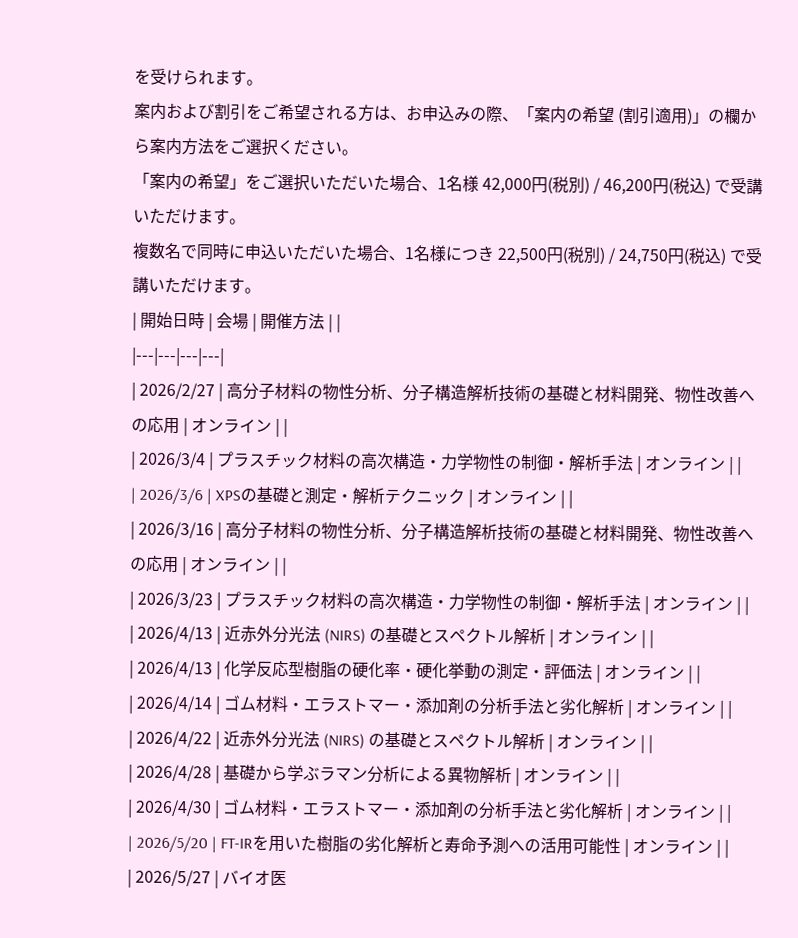を受けられます。
案内および割引をご希望される方は、お申込みの際、「案内の希望 (割引適用)」の欄から案内方法をご選択ください。
「案内の希望」をご選択いただいた場合、1名様 42,000円(税別) / 46,200円(税込) で受講いただけます。
複数名で同時に申込いただいた場合、1名様につき 22,500円(税別) / 24,750円(税込) で受講いただけます。
| 開始日時 | 会場 | 開催方法 | |
|---|---|---|---|
| 2026/2/27 | 高分子材料の物性分析、分子構造解析技術の基礎と材料開発、物性改善への応用 | オンライン | |
| 2026/3/4 | プラスチック材料の高次構造・力学物性の制御・解析手法 | オンライン | |
| 2026/3/6 | XPSの基礎と測定・解析テクニック | オンライン | |
| 2026/3/16 | 高分子材料の物性分析、分子構造解析技術の基礎と材料開発、物性改善への応用 | オンライン | |
| 2026/3/23 | プラスチック材料の高次構造・力学物性の制御・解析手法 | オンライン | |
| 2026/4/13 | 近赤外分光法 (NIRS) の基礎とスペクトル解析 | オンライン | |
| 2026/4/13 | 化学反応型樹脂の硬化率・硬化挙動の測定・評価法 | オンライン | |
| 2026/4/14 | ゴム材料・エラストマー・添加剤の分析手法と劣化解析 | オンライン | |
| 2026/4/22 | 近赤外分光法 (NIRS) の基礎とスペクトル解析 | オンライン | |
| 2026/4/28 | 基礎から学ぶラマン分析による異物解析 | オンライン | |
| 2026/4/30 | ゴム材料・エラストマー・添加剤の分析手法と劣化解析 | オンライン | |
| 2026/5/20 | FT-IRを用いた樹脂の劣化解析と寿命予測への活用可能性 | オンライン | |
| 2026/5/27 | バイオ医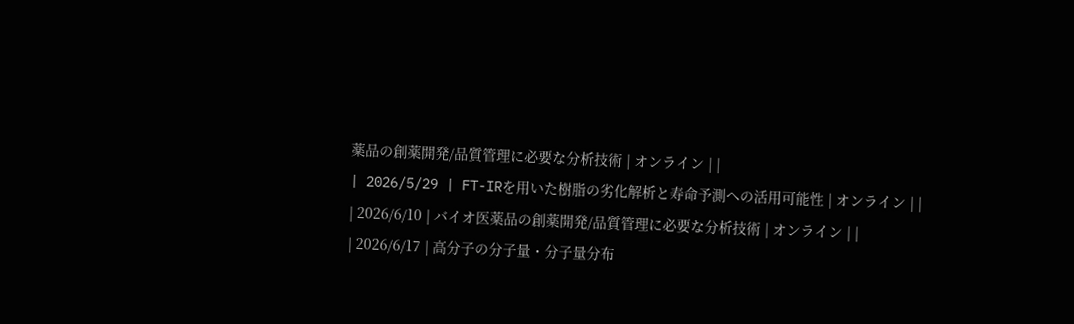薬品の創薬開発/品質管理に必要な分析技術 | オンライン | |
| 2026/5/29 | FT-IRを用いた樹脂の劣化解析と寿命予測への活用可能性 | オンライン | |
| 2026/6/10 | バイオ医薬品の創薬開発/品質管理に必要な分析技術 | オンライン | |
| 2026/6/17 | 高分子の分子量・分子量分布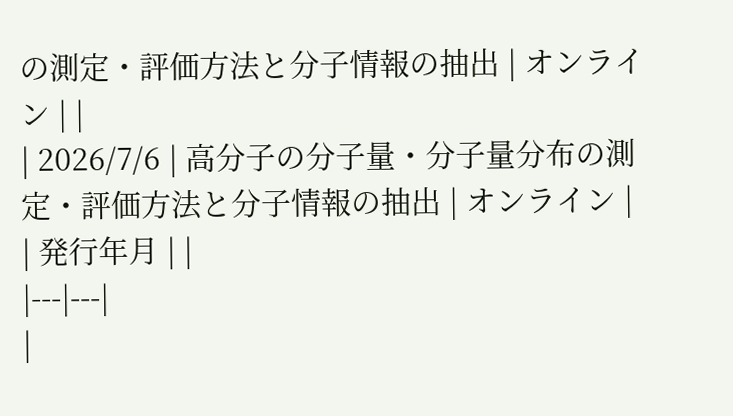の測定・評価方法と分子情報の抽出 | オンライン | |
| 2026/7/6 | 高分子の分子量・分子量分布の測定・評価方法と分子情報の抽出 | オンライン |
| 発行年月 | |
|---|---|
|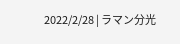2022/2/28 | ラマン分光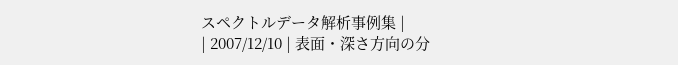スペクトルデータ解析事例集 |
| 2007/12/10 | 表面・深さ方向の分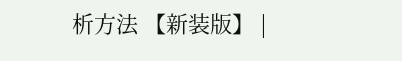析方法 【新装版】 |